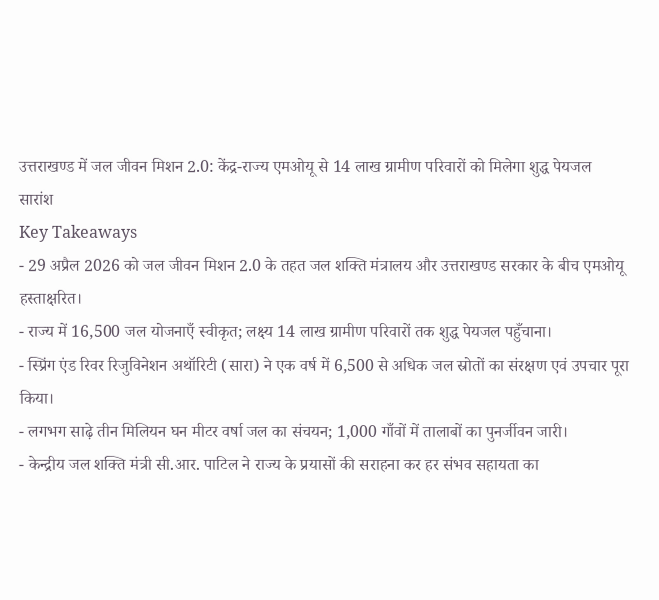उत्तराखण्ड में जल जीवन मिशन 2.0: केंद्र-राज्य एमओयू से 14 लाख ग्रामीण परिवारों को मिलेगा शुद्ध पेयजल
सारांश
Key Takeaways
- 29 अप्रैल 2026 को जल जीवन मिशन 2.0 के तहत जल शक्ति मंत्रालय और उत्तराखण्ड सरकार के बीच एमओयू हस्ताक्षरित।
- राज्य में 16,500 जल योजनाएँ स्वीकृत; लक्ष्य 14 लाख ग्रामीण परिवारों तक शुद्ध पेयजल पहुँचाना।
- स्प्रिंग एंड रिवर रिजुविनेशन अथॉरिटी (सारा) ने एक वर्ष में 6,500 से अधिक जल स्रोतों का संरक्षण एवं उपचार पूरा किया।
- लगभग साढ़े तीन मिलियन घन मीटर वर्षा जल का संचयन; 1,000 गाँवों में तालाबों का पुनर्जीवन जारी।
- केन्द्रीय जल शक्ति मंत्री सी.आर. पाटिल ने राज्य के प्रयासों की सराहना कर हर संभव सहायता का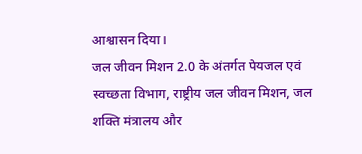आश्वासन दिया।
जल जीवन मिशन 2.0 के अंतर्गत पेयजल एवं स्वच्छता विभाग, राष्ट्रीय जल जीवन मिशन, जल शक्ति मंत्रालय और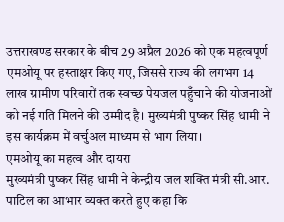उत्तराखण्ड सरकार के बीच 29 अप्रैल 2026 को एक महत्वपूर्ण एमओयू पर हस्ताक्षर किए गए, जिससे राज्य की लगभग 14 लाख ग्रामीण परिवारों तक स्वच्छ पेयजल पहुँचाने की योजनाओं को नई गति मिलने की उम्मीद है। मुख्यमंत्री पुष्कर सिंह धामी ने इस कार्यक्रम में वर्चुअल माध्यम से भाग लिया।
एमओयू का महत्व और दायरा
मुख्यमंत्री पुष्कर सिंह धामी ने केन्द्रीय जल शक्ति मंत्री सी.आर. पाटिल का आभार व्यक्त करते हुए कहा कि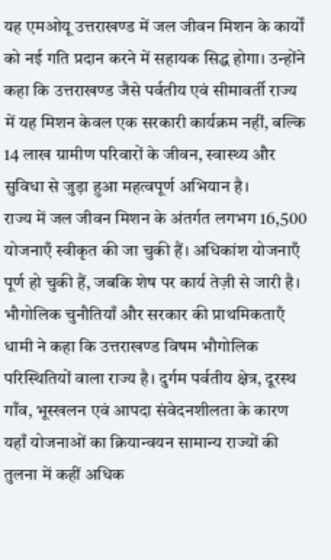यह एमओयू उत्तराखण्ड में जल जीवन मिशन के कार्यों को नई गति प्रदान करने में सहायक सिद्ध होगा। उन्होंने कहा कि उत्तराखण्ड जैसे पर्वतीय एवं सीमावर्ती राज्य में यह मिशन केवल एक सरकारी कार्यक्रम नहीं, बल्कि 14 लाख ग्रामीण परिवारों के जीवन, स्वास्थ्य और सुविधा से जुड़ा हुआ महत्वपूर्ण अभियान है।
राज्य में जल जीवन मिशन के अंतर्गत लगभग 16,500 योजनाएँ स्वीकृत की जा चुकी हैं। अधिकांश योजनाएँ पूर्ण हो चुकी हैं, जबकि शेष पर कार्य तेज़ी से जारी है।
भौगोलिक चुनौतियाँ और सरकार की प्राथमिकताएँ
धामी ने कहा कि उत्तराखण्ड विषम भौगोलिक परिस्थितियों वाला राज्य है। दुर्गम पर्वतीय क्षेत्र, दूरस्थ गाँव, भूस्खलन एवं आपदा संवेदनशीलता के कारण यहाँ योजनाओं का क्रियान्वयन सामान्य राज्यों की तुलना में कहीं अधिक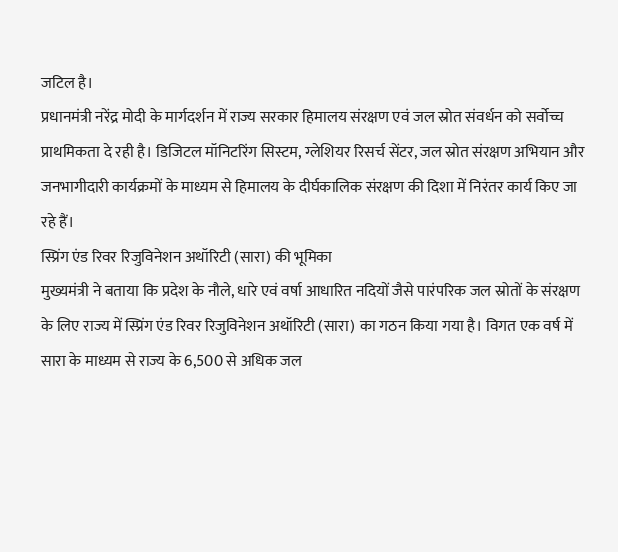जटिल है।
प्रधानमंत्री नरेंद्र मोदी के मार्गदर्शन में राज्य सरकार हिमालय संरक्षण एवं जल स्रोत संवर्धन को सर्वोच्च प्राथमिकता दे रही है। डिजिटल मॉनिटरिंग सिस्टम, ग्लेशियर रिसर्च सेंटर, जल स्रोत संरक्षण अभियान और जनभागीदारी कार्यक्रमों के माध्यम से हिमालय के दीर्घकालिक संरक्षण की दिशा में निरंतर कार्य किए जा रहे हैं।
स्प्रिंग एंड रिवर रिजुविनेशन अथॉरिटी (सारा) की भूमिका
मुख्यमंत्री ने बताया कि प्रदेश के नौले, धारे एवं वर्षा आधारित नदियों जैसे पारंपरिक जल स्रोतों के संरक्षण के लिए राज्य में स्प्रिंग एंड रिवर रिजुविनेशन अथॉरिटी (सारा) का गठन किया गया है। विगत एक वर्ष में सारा के माध्यम से राज्य के 6,500 से अधिक जल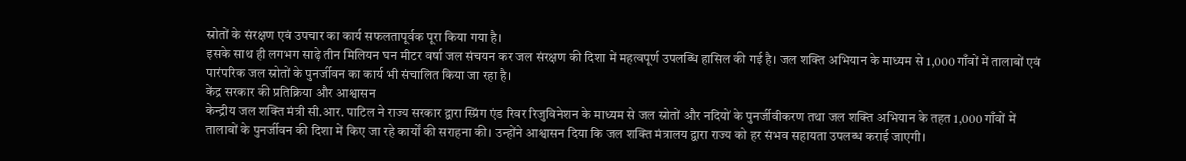स्रोतों के संरक्षण एवं उपचार का कार्य सफलतापूर्वक पूरा किया गया है।
इसके साथ ही लगभग साढ़े तीन मिलियन घन मीटर वर्षा जल संचयन कर जल संरक्षण की दिशा में महत्वपूर्ण उपलब्धि हासिल की गई है। जल शक्ति अभियान के माध्यम से 1,000 गाँवों में तालाबों एवं पारंपरिक जल स्रोतों के पुनर्जीवन का कार्य भी संचालित किया जा रहा है।
केंद्र सरकार की प्रतिक्रिया और आश्वासन
केन्द्रीय जल शक्ति मंत्री सी.आर. पाटिल ने राज्य सरकार द्वारा स्प्रिंग एंड रिवर रिजुविनेशन के माध्यम से जल स्रोतों और नदियों के पुनर्जीवीकरण तथा जल शक्ति अभियान के तहत 1,000 गाँवों में तालाबों के पुनर्जीवन की दिशा में किए जा रहे कार्यों की सराहना की। उन्होंने आश्वासन दिया कि जल शक्ति मंत्रालय द्वारा राज्य को हर संभव सहायता उपलब्ध कराई जाएगी।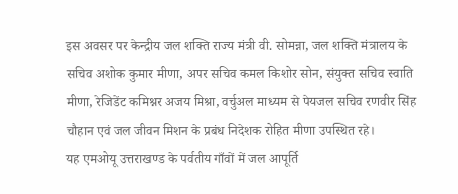इस अवसर पर केन्द्रीय जल शक्ति राज्य मंत्री वी. सोमन्ना, जल शक्ति मंत्रालय के सचिव अशोक कुमार मीणा, अपर सचिव कमल किशोर सोन, संयुक्त सचिव स्वाति मीणा, रेजिडेंट कमिश्नर अजय मिश्रा, वर्चुअल माध्यम से पेयजल सचिव रणवीर सिंह चौहान एवं जल जीवन मिशन के प्रबंध निदेशक रोहित मीणा उपस्थित रहे।
यह एमओयू उत्तराखण्ड के पर्वतीय गाँवों में जल आपूर्ति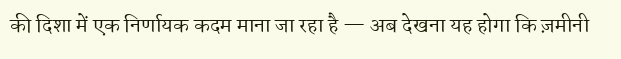की दिशा में एक निर्णायक कदम माना जा रहा है — अब देखना यह होगा कि ज़मीनी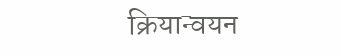क्रियान्वयन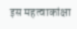इस महत्वाकांक्षा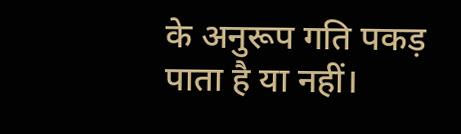के अनुरूप गति पकड़ पाता है या नहीं।